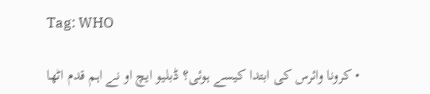Tag: WHO

  • کرونا وائرس کی ابتدا کیسے ہوئی؟ ڈبلیو ایچ او نے اہم قدم اٹھا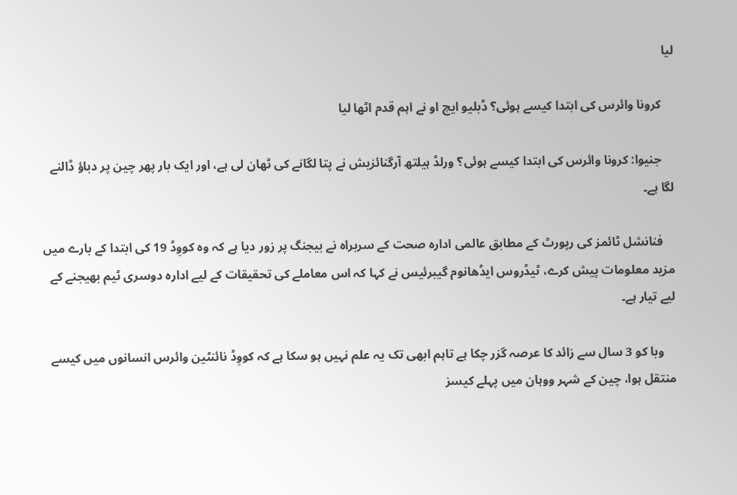لیا

    کرونا وائرس کی ابتدا کیسے ہوئی؟ ڈبلیو ایچ او نے اہم قدم اٹھا لیا

    جنیوا: کرونا وائرس کی ابتدا کیسے ہوئی؟ ورلڈ ہیلتھ آرگنائزیش نے پتا لگانے کی ٹھان لی ہے، اور ایک بار پھر چین پر دباؤ ڈالنے لگا ہے۔

    فنانشل ٹائمز کی رپورٹ کے مطابق عالمی ادارہ صحت کے سربراہ نے بیجنگ پر زور دیا ہے کہ وہ کووِڈ 19 کی ابتدا کے بارے میں مزید معلومات پیش کرے، ٹیڈروس ایڈھانوم گیبرئیس نے کہا کہ اس معاملے کی تحقیقات کے لیے ادارہ دوسری ٹیم بھیجنے کے لیے تیار ہے۔

    وبا کو 3 سال سے زائد کا عرصہ گزر چکا ہے تاہم ابھی تک یہ علم نہیں ہو سکا ہے کہ کووِڈ نائنٹین وائرس انسانوں میں کیسے منتقل ہوا، چین کے شہر ووہان میں پہلے کیسز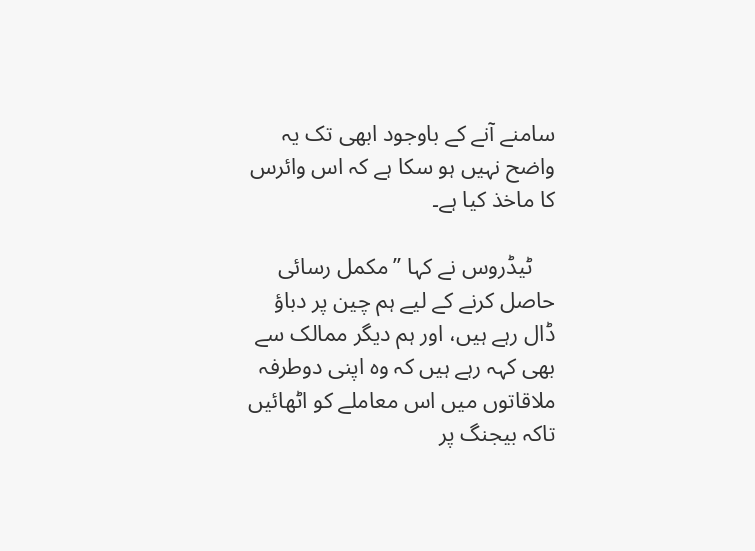سامنے آنے کے باوجود ابھی تک یہ واضح نہیں ہو سکا ہے کہ اس وائرس کا ماخذ کیا ہے۔

    ٹیڈروس نے کہا ’’مکمل رسائی حاصل کرنے کے لیے ہم چین پر دباؤ ڈال رہے ہیں، اور ہم دیگر ممالک سے بھی کہہ رہے ہیں کہ وہ اپنی دوطرفہ ملاقاتوں میں اس معاملے کو اٹھائیں تاکہ بیجنگ پر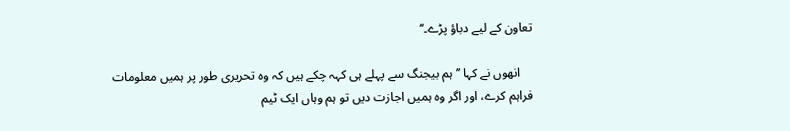تعاون کے لیے دباؤ پڑے۔‘‘

    انھوں نے کہا ’’ہم بیجنگ سے پہلے ہی کہہ چکے ہیں کہ وہ تحریری طور پر ہمیں معلومات فراہم کرے، اور اگر وہ ہمیں اجازت دیں تو ہم وہاں ایک ٹیم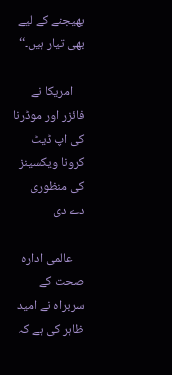بھیجنے کے لیے بھی تیار ہیں۔‘‘

    امریکا نے فائزر اور موڈرنا کی اپ ڈیٹ کرونا ویکسینز کی منظوری دے دی

    عالمی ادارہ صحت کے سربراہ نے امید ظاہر کی ہے کہ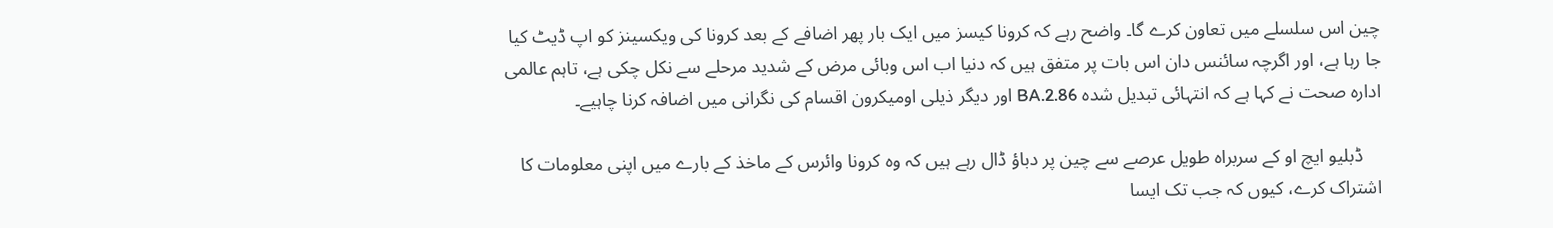چین اس سلسلے میں تعاون کرے گا۔ واضح رہے کہ کرونا کیسز میں ایک بار پھر اضافے کے بعد کرونا کی ویکسینز کو اپ ڈیٹ کیا جا رہا ہے، اور اگرچہ سائنس دان اس بات پر متفق ہیں کہ دنیا اب اس وبائی مرض کے شدید مرحلے سے نکل چکی ہے، تاہم عالمی ادارہ صحت نے کہا ہے کہ انتہائی تبدیل شدہ BA.2.86 اور دیگر ذیلی اومیکرون اقسام کی نگرانی میں اضافہ کرنا چاہیے۔

    ڈبلیو ایچ او کے سربراہ طویل عرصے سے چین پر دباؤ ڈال رہے ہیں کہ وہ کرونا وائرس کے ماخذ کے بارے میں اپنی معلومات کا اشتراک کرے، کیوں کہ جب تک ایسا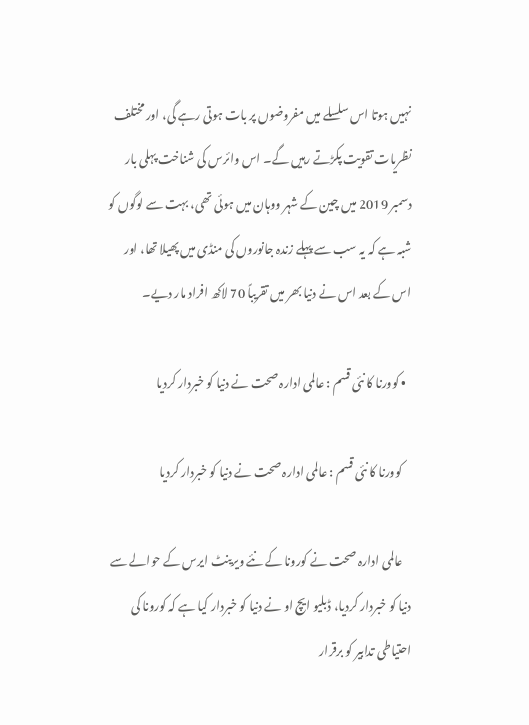نہیں ہوتا اس سلسلے میں مفروضوں پر بات ہوتی رہے گی، اور مختلف نظریات تقویت پکڑتے رہیں گے۔ اس وائرس کی شناخت پہلی بار دسمبر 2019 میں چین کے شہر ووہان میں ہوئی تھی، بہت سے لوگوں کو شبہ ہے کہ یہ سب سے پہلے زندہ جانوروں کی منڈی میں پھیلا تھا، اور اس کے بعد اس نے دنیا بھر میں تقریباً 70 لاکھ افراد مار دیے۔

  • کوورنا کا نئی قسم : عالمی ادارہ صحت نے دنیا کو خبردار کردیا

    کوورنا کا نئی قسم : عالمی ادارہ صحت نے دنیا کو خبردار کردیا

    عالمی ادارہ صحت نے کورونا کے نئے ویرینٹ ایرس کے حوالے سے دنیا کو خبردار کردیا، ڈبلیو ایچ او نے دنیا کو خبردار کیا ہے کہ کورونا کی احتیاطی تدابیر کو برقرار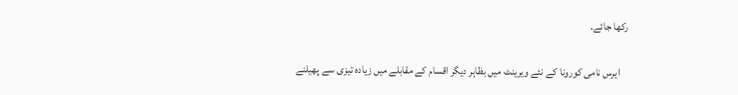رکھا جائے۔

    ایرس نامی کورونا کے نئے ویرینٹ میں بظاہر دیگر اقسام کے مقابلے میں زیادہ تیزی سے پھیلنے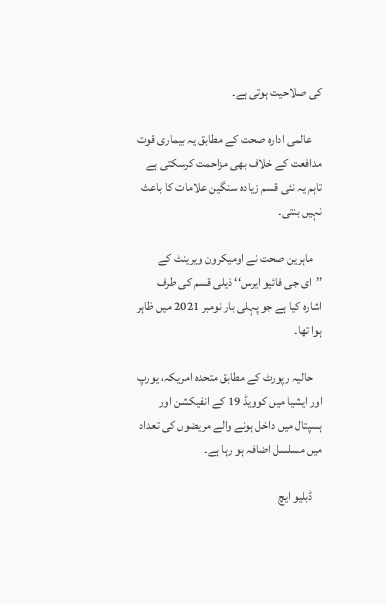کی صلاحیت ہوتی ہے۔

    عالمی ادارہ صحت کے مطابق یہ بیماری قوت مدافعت کے خلاف بھی مزاحمت کرسکتی ہے تاہم یہ نئی قسم زیادہ سنگین علامات کا باعث نہیں بنتی۔

    ماہرین صحت نے اومیکرون ویرینٹ کے ’’ای جی فائیو ایرس‘‘ ذیلی قسم کی طرف اشارہ کیا ہے جو پہلی بار نومبر 2021 میں ظاہر ہوا تھا۔

    حالیہ رپورٹ کے مطابق متحدہ امریکہ، یورپ اور ایشیا میں کوویڈ 19 کے انفیکشن اور ہسپتال میں داخل ہونے والے مریضوں کی تعداد میں مسلسل اضافہ ہو رہا ہے۔

    ڈبلیو ایچ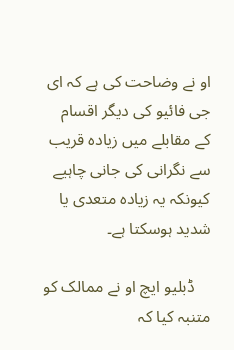او نے وضاحت کی ہے کہ ای جی فائیو کی دیگر اقسام کے مقابلے میں زیادہ قریب سے نگرانی کی جانی چاہیے کیونکہ یہ زیادہ متعدی یا شدید ہوسکتا ہے۔

    ڈبلیو ایچ او نے ممالک کو متنبہ کیا کہ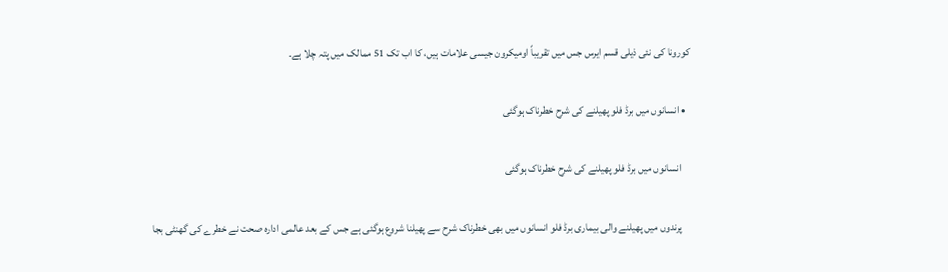کورونا کی نئی ذیلی قسم ایرس جس میں تقریباً اومیکرون جیسی علامات ہیں، کا اب تک 51 ممالک میں پتہ چلا ہے۔

  • انسانوں میں برڈ فلو پھیلنے کی شرح خطرناک ہوگئی

    انسانوں میں برڈ فلو پھیلنے کی شرح خطرناک ہوگئی

    پرندوں میں پھیلنے والی بیماری برڈ فلو انسانوں میں بھی خطرناک شرح سے پھیلنا شروع ہوگئی ہے جس کے بعد عالمی ادارہ صحت نے خطرے کی گھنٹی بجا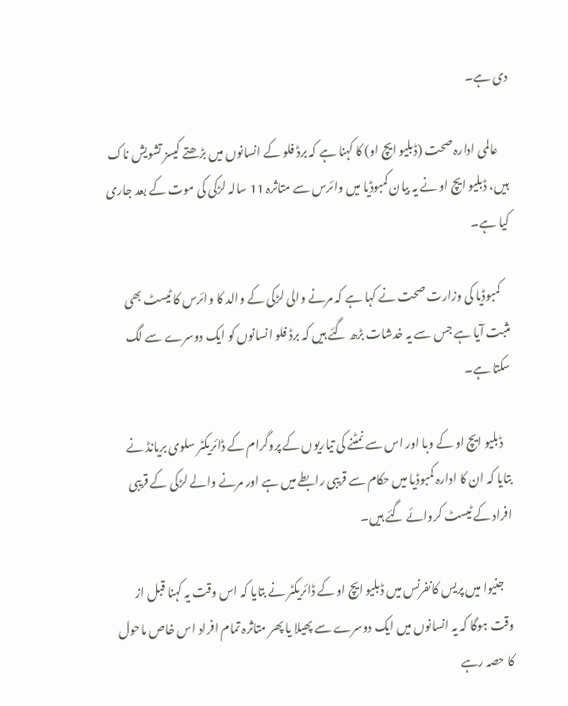دی ہے۔

    عالمی ادارہ صحت (ڈبلیو ایچ او) کا کہنا ہے کہ برڈ فلو کے انسانوں میں بڑھتے کیسز تشویش ناک ہیں، ڈبلیو ایچ او نے یہ بیان کمبوڈیا میں وائرس سے متاثرہ 11 سالہ لڑکی کی موت کے بعد جاری کیا ہے۔

    کمبوڈیا کی وزارت صحت نے کہا ہے کہ مرنے والی لڑکی کے والد کا وائرس کا ٹیسٹ بھی مثبت آیا ہے جس سے یہ خدشات بڑھ گئے ہیں کہ برڈ فلو انسانوں کو ایک دوسرے سے لگ سکتا ہے۔

    ڈبلیو ایچ او کے وبا اور اس سے نمٹنے کی تیاریوں کے پروگرام کے ڈائریکٹر سلوی بریانڈ نے بتایا کہ ان کا ادارہ کمبوڈیا میں حکام سے قریبی رابطے میں ہے اور مرنے والے لڑکی کے قریبی افراد کے ٹیسٹ کروائے گئے ہیں۔

    جنیوا میں پریس کانفرنس میں ڈبلیو ایچ او کے ڈائریکٹر نے بتایا کہ اس وقت یہ کہنا قبل از وقت ہوگا کہ یہ انسانوں میں ایک دوسرے سے پھیلا یا پھر متاثرہ تمام افراد اس خاص ماحول کا حصہ رہے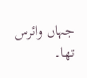جہاں وائرس تھا۔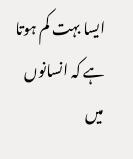ایسا بہت کم ہوتا ہے کہ انسانوں میں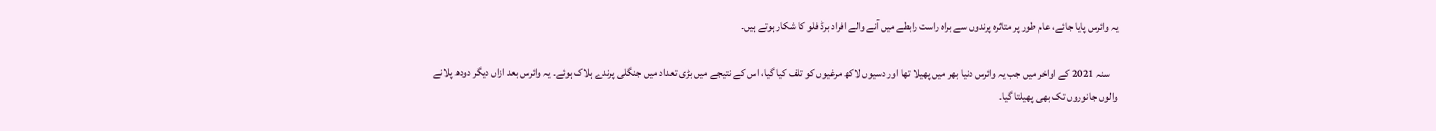یہ وائرس پایا جائے، عام طور پر متاثرہ پرندوں سے براہ راست رابطے میں آنے والے افراد برڈ فلو کا شکار ہوتے ہیں۔

    سنہ 2021 کے اواخر میں جب یہ وائرس دنیا بھر میں پھیلا تھا اور دسیوں لاکھ مرغیوں کو تلف کیا گیا، اس کے نتیجے میں بڑی تعداد میں جنگلی پرندے ہلاک ہوئے۔ یہ وائرس بعد ازاں دیگر دودھ پلانے والوں جانوروں تک بھی پھیلتا گیا۔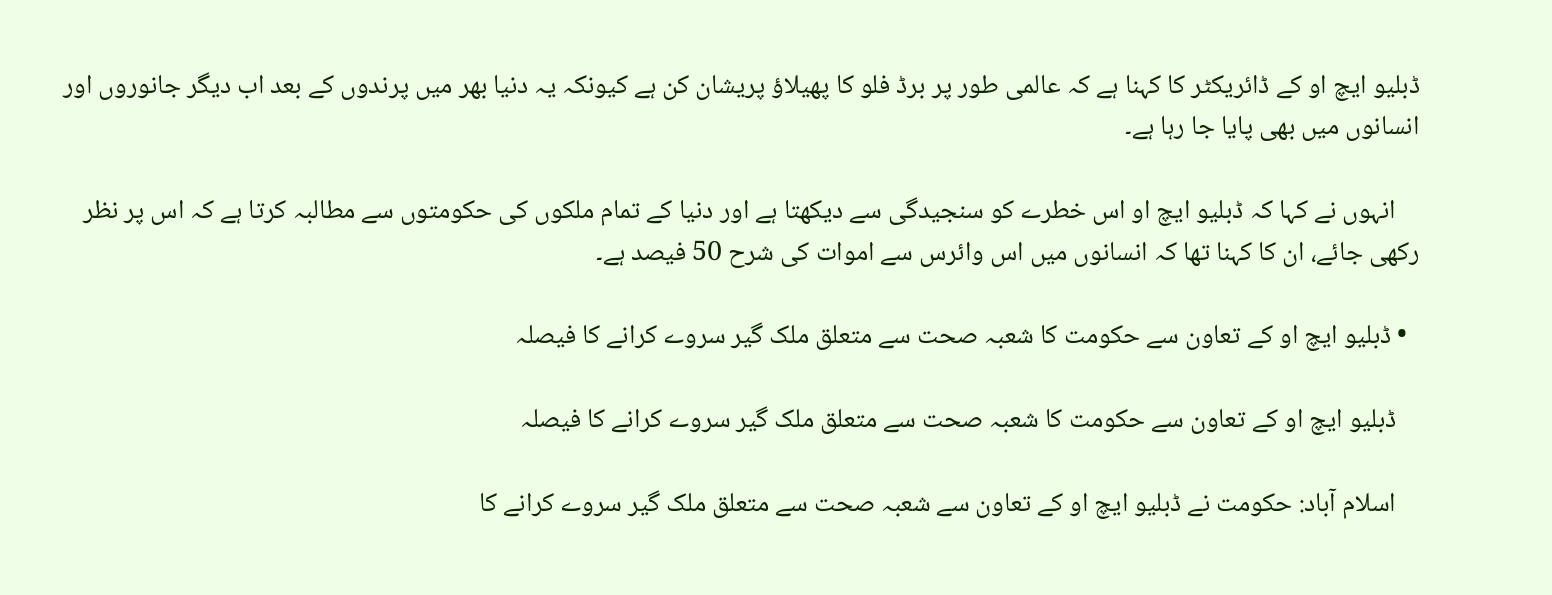ڈبلیو ایچ او کے ڈائریکٹر کا کہنا ہے کہ عالمی طور پر برڈ فلو کا پھیلاؤ پریشان کن ہے کیونکہ یہ دنیا بھر میں پرندوں کے بعد اب دیگر جانوروں اور انسانوں میں بھی پایا جا رہا ہے۔

    انہوں نے کہا کہ ڈبلیو ایچ او اس خطرے کو سنجیدگی سے دیکھتا ہے اور دنیا کے تمام ملکوں کی حکومتوں سے مطالبہ کرتا ہے کہ اس پر نظر رکھی جائے، ان کا کہنا تھا کہ انسانوں میں اس وائرس سے اموات کی شرح 50 فیصد ہے۔

  • ڈبلیو ایچ او کے تعاون سے حکومت کا شعبہ صحت سے متعلق ملک گیر سروے کرانے کا فیصلہ

    ڈبلیو ایچ او کے تعاون سے حکومت کا شعبہ صحت سے متعلق ملک گیر سروے کرانے کا فیصلہ

    اسلام آباد: حکومت نے ڈبلیو ایچ او کے تعاون سے شعبہ صحت سے متعلق ملک گیر سروے کرانے کا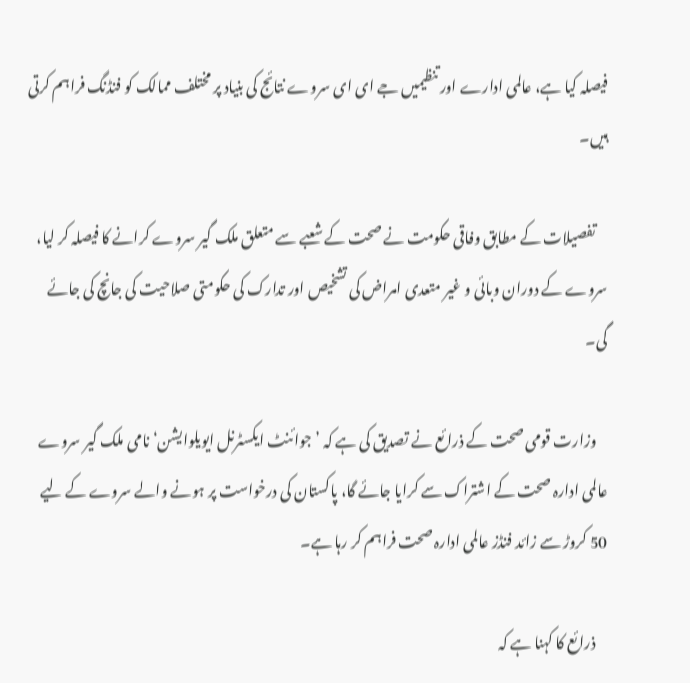فیصلہ کیا ہے، عالمی ادارے اور تنظیمیں جے ای ای سروے نتائج کی بنیاد پر مختلف ممالک کو فنڈنگ فراہم کرتی ہیں۔

    تفصیلات کے مطابق وفاقی حکومت نے صحت کے شعبے سے متعلق ملک گیر سروے کرانے کا فیصلہ کر لیا، سروے کے دوران وبائی و غیر متعدی امراض کی تشخیص اور تدارک کی حکومتی صلاحیت کی جانچ کی جائے گی۔

    وزارت قومی صحت کے ذرائع نے تصدیق کی ہے کہ ’جوائنٹ ایکسٹرنل ایویلوایشن‘ نامی ملک گیر سروے عالمی ادارہ صحت کے اشتراک سے کرایا جائے گا، پاکستان کی درخواست پر ہونے والے سروے کے لیے 50 کروڑ سے زائد فنڈز عالمی ادارہ صحت فراہم کر رہا ہے۔

    ذرائع کا کہنا ہے کہ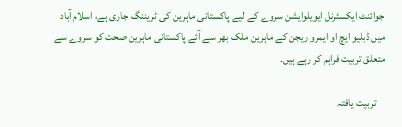جوائنٹ ایکسٹرنل ایویلوایشن سروے کے لیے پاکستانی ماہرین کی ٹریننگ جاری ہے، اسلام آباد میں ڈبلیو ایچ او ایمرو ریجن کے ماہرین ملک بھر سے آئے پاکستانی ماہرین صحت کو سروے سے متعلق تربیت فراہم کر رہے ہیں۔

    تربیت یافتہ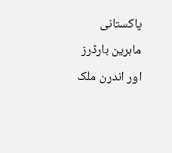پاکستانی ماہرین بارڈرز اور اندرن ملک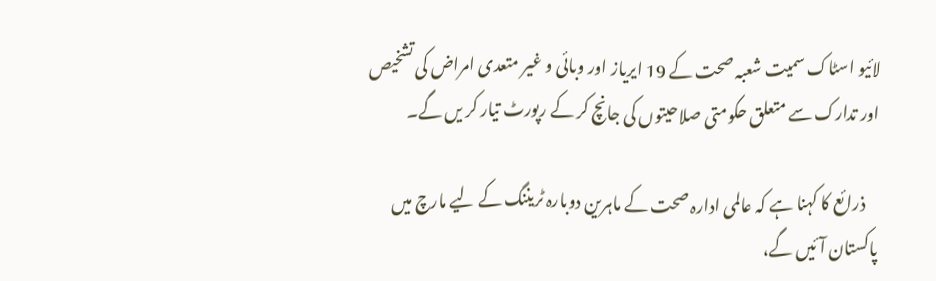لائیو اسٹاک سمیت شعبہ صحت کے 19 ایریاز اور وبائی و غیر متعدی امراض کی تشخیص اور تدارک سے متعلق حکومتی صلاحیتوں کی جانچ کر کے رپورٹ تیار کر یں گے۔

    ذرائع کا کہنا ہے کہ عالمی ادارہ صحت کے ماہرین دوبارہ ٹریننگ کے لیے مارچ میں پاکستان آئیں گے،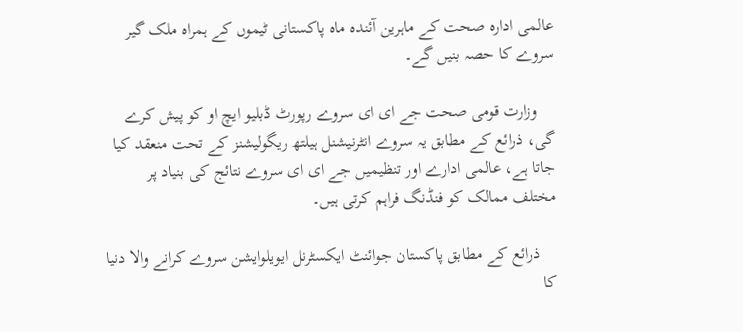عالمی ادارہ صحت کے ماہرین آئندہ ماہ پاکستانی ٹیموں کے ہمراہ ملک گیر سروے کا حصہ بنیں گے۔

    وزارت قومی صحت جے ای ای سروے رپورٹ ڈبلیو ایچ او کو پیش کرے گی، ذرائع کے مطابق یہ سروے انٹرنیشنل ہیلتھ ریگولیشنز کے تحت منعقد کیا جاتا ہے، عالمی ادارے اور تنظیمیں جے ای ای سروے نتائج کی بنیاد پر مختلف ممالک کو فنڈنگ فراہم کرتی ہیں۔

    ذرائع کے مطابق پاکستان جوائنٹ ایکسٹرنل ایویلوایشن سروے کرانے والا دنیا کا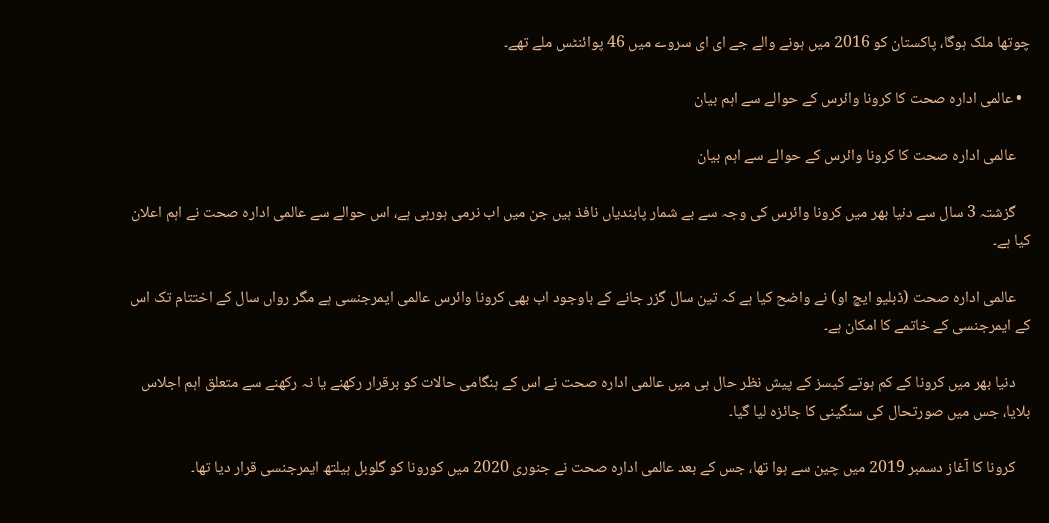چوتھا ملک ہوگا، پاکستان کو 2016 میں ہونے والے جے ای ای سروے میں 46 پوائنٹس ملے تھے۔

  • عالمی ادارہ صحت کا کرونا وائرس کے حوالے سے اہم بیان

    عالمی ادارہ صحت کا کرونا وائرس کے حوالے سے اہم بیان

    گزشتہ 3 سال سے دنیا بھر میں کرونا وائرس کی وجہ سے بے شمار پابندیاں نافذ ہیں جن میں اب نرمی ہورہی ہے، اس حوالے سے عالمی ادارہ صحت نے اہم اعلان کیا ہے۔

    عالمی ادارہ صحت (ڈبلیو ایچ او) نے واضح کیا ہے کہ تین سال گزر جانے کے باوجود اب بھی کرونا وائرس عالمی ایمرجنسی ہے مگر رواں سال کے اختتام تک اس کے ایمرجنسی کے خاتمے کا امکان ہے۔

    دنیا بھر میں کرونا کے کم ہوتے کیسز کے پیش نظر حال ہی میں عالمی ادارہ صحت نے اس کے ہنگامی حالات کو برقرار رکھنے یا نہ رکھنے سے متعلق اہم اجلاس بلایا، جس میں صورتحال کی سنگینی کا جائزہ لیا گیا۔

    کرونا کا آغاز دسمبر 2019 میں چین سے ہوا تھا، جس کے بعد عالمی ادارہ صحت نے جنوری 2020 میں کورونا کو گلوبل ہیلتھ ایمرجنسی قرار دیا تھا۔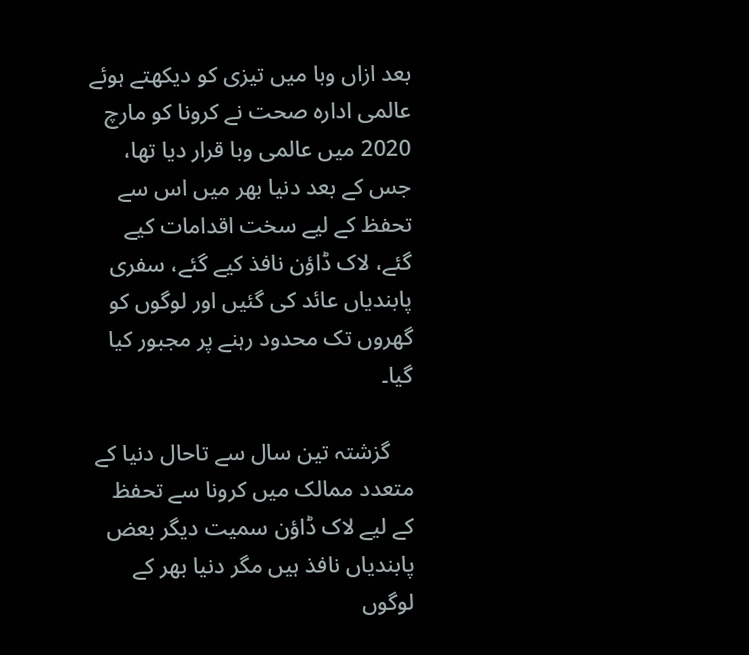بعد ازاں وبا میں تیزی کو دیکھتے ہوئے عالمی ادارہ صحت نے کرونا کو مارچ 2020 میں عالمی وبا قرار دیا تھا، جس کے بعد دنیا بھر میں اس سے تحفظ کے لیے سخت اقدامات کیے گئے، لاک ڈاؤن نافذ کیے گئے، سفری پابندیاں عائد کی گئیں اور لوگوں کو گھروں تک محدود رہنے پر مجبور کیا گیا۔

    گزشتہ تین سال سے تاحال دنیا کے متعدد ممالک میں کرونا سے تحفظ کے لیے لاک ڈاؤن سمیت دیگر بعض پابندیاں نافذ ہیں مگر دنیا بھر کے لوگوں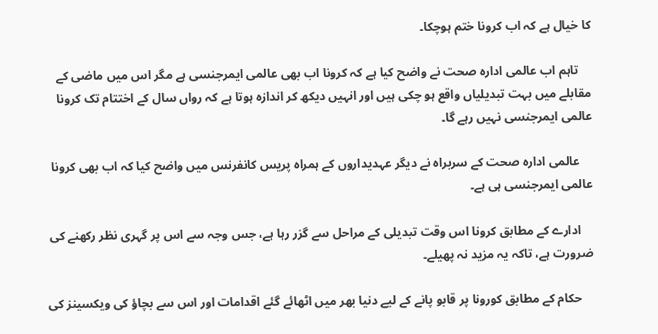کا خیال ہے کہ اب کرونا ختم ہوچکا۔

    تاہم اب عالمی ادارہ صحت نے واضح کیا ہے کہ کرونا اب بھی عالمی ایمرجنسی ہے مگر اس میں ماضی کے مقابلے میں بہت تبدیلیاں واقع ہو چکی ہیں اور انہیں دیکھ کر اندازہ ہوتا ہے کہ رواں سال کے اختتام تک کرونا عالمی ایمرجنسی نہیں رہے گا۔

    عالمی ادارہ صحت کے سربراہ نے دیگر عہدیداروں کے ہمراہ پریس کانفرنس میں واضح کیا کہ اب بھی کرونا عالمی ایمرجنسی ہی ہے۔

    ادارے کے مطابق کرونا اس وقت تبدیلی کے مراحل سے گزر رہا ہے، جس وجہ سے اس پر گہری نظر رکھنے کی ضرورت ہے، تاکہ یہ مزید نہ پھیلے۔

    حکام کے مطابق کورونا پر قابو پانے کے لیے دنیا بھر میں اٹھائے گئے اقدامات اور اس سے بچاؤ کی ویکسینز کی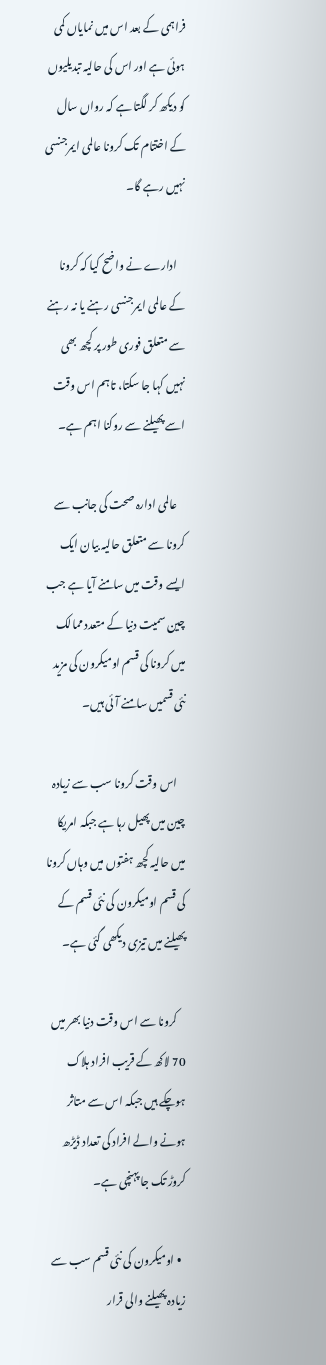فراہمی کے بعد اس میں نمایاں کمی ہوئی ہے اور اس کی حالیہ تبدیلیوں کو دیکھ کر لگتا ہے کہ رواں سال کے اختتام تک کرونا عالمی ایمرجنسی نہیں رہے گا۔

    ادارے نے واضح کیا کہ کرونا کے عالمی ایمرجنسی رہنے یا نہ رہنے سے متعلق فوری طور پر کچھ بھی نہیں کہا جا سکتا، تاہم اس وقت اسے پھیلنے سے روکنا اہم ہے۔

    عالمی ادارہ صحت کی جانب سے کرونا سے متعلق حالیہ بیان ایک ایسے وقت میں سامنے آیا ہے جب چین سمیت دنیا کے متعدد ممالک میں کرونا کی قسم اومیکرون کی مزید نئی قسمیں سامنے آئی ہیں۔

    اس وقت کرونا سب سے زیادہ چین میں پھیل رہا ہے جبکہ امریکا میں حالیہ کچھ ہفتوں میں وہاں کرونا کی قسم اومیکرون کی نئی قسم کے پھیلنے میں تیزی دیکھی گئی ہے۔

    کرونا سے اس وقت دنیا بھر میں 70 لاکھ کے قریب افراد ہلاک ہوچکے ہیں جبکہ اس سے متاثر ہونے والے افراد کی تعداد ڈیڑھ کروڑ تک جا پہنچی ہے۔

  • اومیکرون کی نئی قسم سب سے زیادہ پھیلنے والی قرار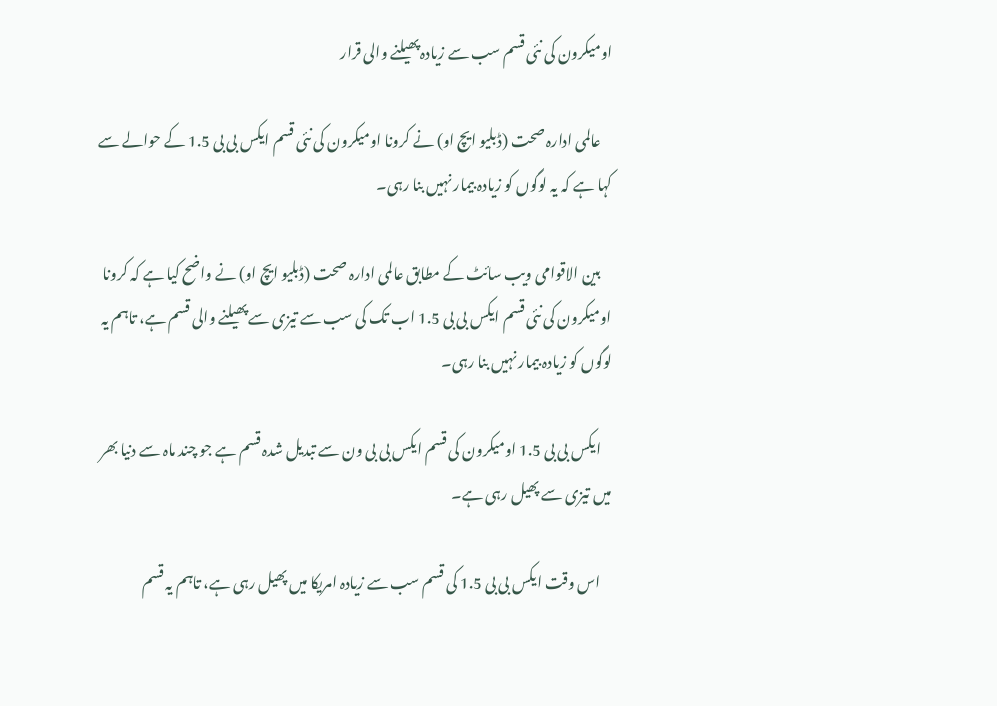اومیکرون کی نئی قسم سب سے زیادہ پھیلنے والی قرار

    عالمی ادارہ صحت (ڈبلیو ایچ او) نے کرونا اومیکرون کی نئی قسم ایکس بی بی 1.5 کے حوالے سے کہا ہے کہ یہ لوگوں کو زیادہ بیمار نہیں بنا رہی۔

    بین الاقوامی ویب سائٹ کے مطابق عالمی ادارہ صحت (ڈبلیو ایچ او) نے واضح کیا ہے کہ کرونا اومیکرون کی نئی قسم ایکس بی بی 1.5 اب تک کی سب سے تیزی سے پھیلنے والی قسم ہے، تاہم یہ لوگوں کو زیادہ بیمار نہیں بنا رہی۔

    ایکس بی بی 1.5 اومیکرون کی قسم ایکس بی بی ون سے تبدیل شدہ قسم ہے جو چند ماہ سے دنیا بھر میں تیزی سے پھیل رہی ہے۔

    اس وقت ایکس بی بی 1.5 کی قسم سب سے زیادہ امریکا میں پھیل رہی ہے، تاہم یہ قسم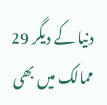دنیا کے دیگر 29 ممالک میں بھی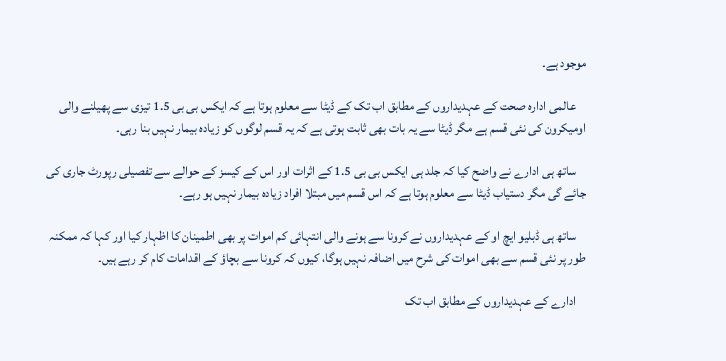موجود ہے۔

    عالمی ادارہ صحت کے عہدیداروں کے مطابق اب تک کے ڈیٹا سے معلوم ہوتا ہے کہ ایکس بی بی 1.5 تیزی سے پھیلنے والی اومیکرون کی نئی قسم ہے مگر ڈیٹا سے یہ بات بھی ثابت ہوتی ہے کہ یہ قسم لوگوں کو زیادہ بیمار نہیں بنا رہی۔

    ساتھ ہی ادارے نے واضح کیا کہ جلد ہی ایکس بی بی 1.5 کے اثرات اور اس کے کیسز کے حوالے سے تفصیلی رپورٹ جاری کی جائے گی مگر دستیاب ڈیٹا سے معلوم ہوتا ہے کہ اس قسم میں مبتلا افراد زیادہ بیمار نہیں ہو رہے۔

    ساتھ ہی ڈبلیو ایچ او کے عہدیداروں نے کرونا سے ہونے والی انتہائی کم اموات پر بھی اطمینان کا اظہار کیا اور کہا کہ ممکنہ طور پر نئی قسم سے بھی اموات کی شرح میں اضافہ نہیں ہوگا، کیوں کہ کرونا سے بچاؤ کے اقدامات کام کر رہے ہیں۔

    ادارے کے عہدیداروں کے مطابق اب تک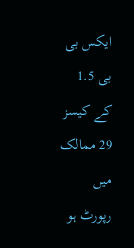ایکس بی بی 1.5 کے کیسز 29 ممالک میں رپورٹ ہو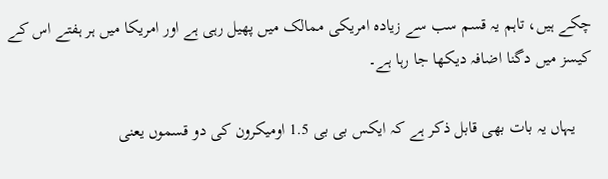چکے ہیں، تاہم یہ قسم سب سے زیادہ امریکی ممالک میں پھیل رہی ہے اور امریکا میں ہر ہفتے اس کے کیسز میں دگنا اضافہ دیکھا جا رہا ہے۔

    یہاں یہ بات بھی قابل ذکر ہے کہ ایکس بی بی 1.5 اومیکرون کی دو قسموں یعنی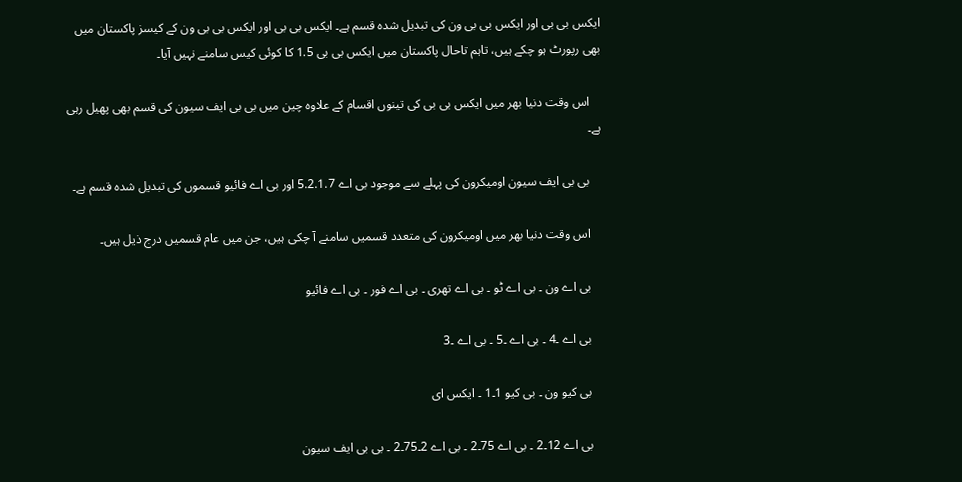ایکس بی بی اور ایکس بی بی ون کی تبدیل شدہ قسم ہے۔ ایکس بی بی اور ایکس بی بی ون کے کیسز پاکستان میں بھی رپورٹ ہو چکے ہیں، تاہم تاحال پاکستان میں ایکس بی بی 1.5 کا کوئی کیس سامنے نہیں آیا۔

    اس وقت دنیا بھر میں ایکس بی بی کی تینوں اقسام کے علاوہ چین میں بی بی ایف سیون کی قسم بھی پھیل رہی ہے۔

    بی بی ایف سیون اومیکرون کی پہلے سے موجود بی اے 5.2.1.7 اور بی اے فائیو قسموں کی تبدیل شدہ قسم ہے۔

    اس وقت دنیا بھر میں اومیکرون کی متعدد قسمیں سامنے آ چکی ہیں، جن میں عام قسمیں درج ذیل ہیں۔

    بی اے ون ۔ بی اے ٹو ۔ بی اے تھری ۔ بی اے فور ۔ بی اے فائیو

    بی اے ۔4 ۔ بی اے ۔5 ۔ بی اے ۔3

    بی کیو ون ۔ بی کیو 1۔1 ۔ ایکس ای

    بی اے 12۔2 ۔ بی اے 75۔2 ۔ بی اے 2۔75۔2 ۔ بی بی ایف سیون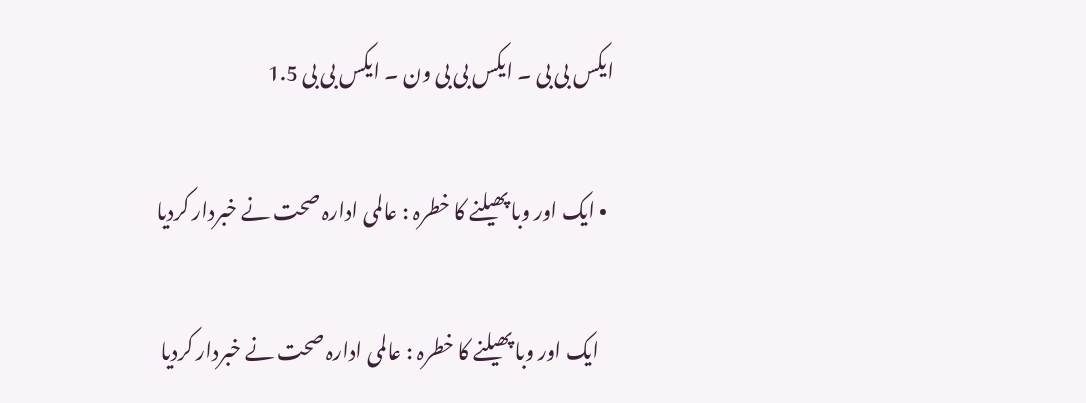ایکس بی بی ۔ ایکس بی بی ون ۔ ایکس بی بی 1.5

  • ایک اور وبا پھیلنے کا خطرہ : عالمی ادارہ صحت نے خبردار کردیا

    ایک اور وبا پھیلنے کا خطرہ : عالمی ادارہ صحت نے خبردار کردیا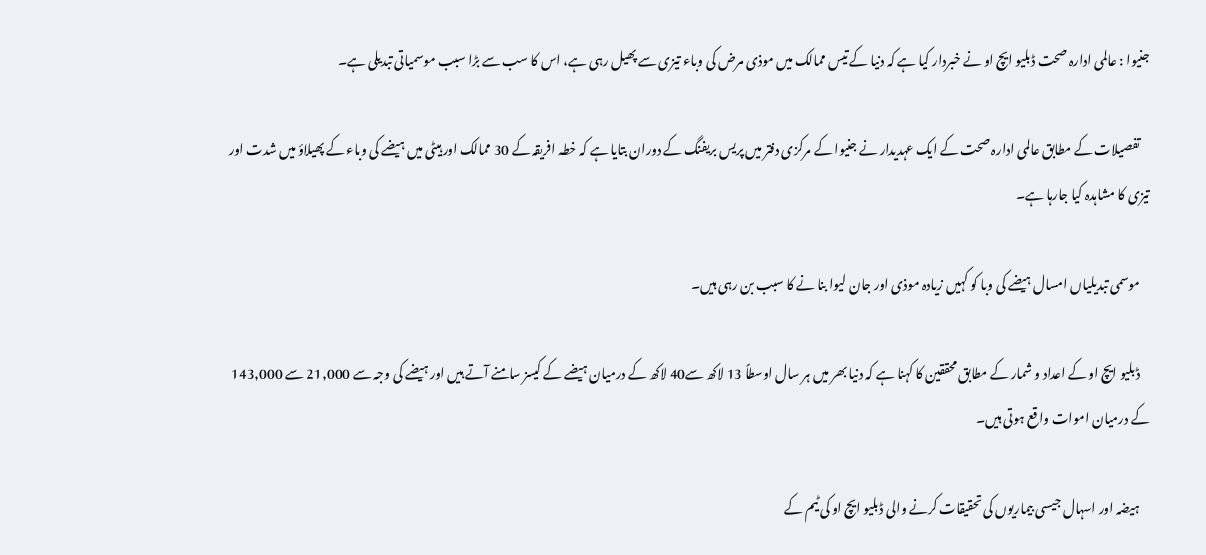جنیوا : عالمی ادارہ صحت ڈبلیو ایچ او نے خبردار کیا ہے کہ دنیا کے تیس ممالک میں موذی مرض کی وباء تیزی سے پھیل رہی ہے، اس کا سب سے بڑا سبب موسمیاتی تبدیلی ہے۔

    تفصیلات کے مطابق عالمی ادارہ صحت کے ایک عہدیدار نے جنیوا کے مرکزی دفتر میں پریس بریفنگ کے دوران بتایا ہے کہ خطہ افریقہ کے 30 ممالک اور ہیٹی میں ہیضے کی وباء کے پھیلاؤ میں شدت اور تیزی کا مشاہدہ کیا جارہا ہے۔

    موسمی تبدیلیاں امسال ہیضے کی وبا کو کہیں زیادہ موذی اور جان لیوا بنا نے کا سبب بن رہی ہیں۔

    ڈبلیو ایچ او کے اعداد و شمار کے مطابق محققین کا کہنا ہے کہ دنیا بھر میں ہر سال اوسطاً 13 لاکھ سے40 لاکھ کے درمیان ہیضے کے کیسز سامنے آتے ہیں اور ہیضے کی وجہ سے 21,000 سے 143,000 کے درمیان اموات واقع ہوتی ہیں۔

    ہیضہ اور اسہال جیسی بیماریوں کی تحقیقات کرنے والی ڈبلیو ایچ او کی ٹیم کے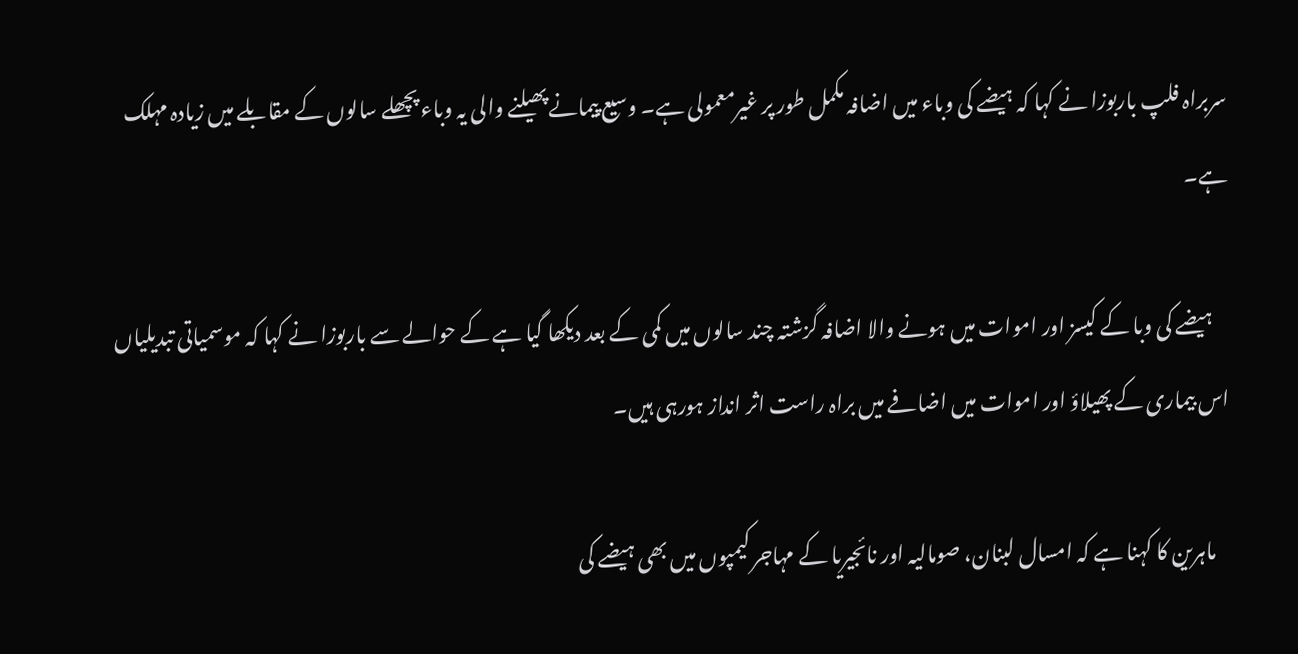سربراہ فلپ باربوزا نے کہا کہ ہیضے کی وباء میں اضافہ مکمل طور پر غیرمعمولی ہے۔ وسیع پیمانے پھیلنے والی یہ وباء پچھلے سالوں کے مقابلے میں زیادہ مہلک ہے۔

    ہیضے کی وبا کے کیسز اور اموات میں ہونے والا اضافہ گزشتہ چند سالوں میں کمی کے بعد دیکھا گیا ہے کے حوالے سے باربوزا نے کہا کہ موسمیاتی تبدیلیاں اس بیماری کے پھیلاؤ اور اموات میں اضافے میں براہ راست اثر انداز ہورہی ہیں۔

    ماہرین کا کہنا ہے کہ امسال لبنان، صومالیہ اور نائجیریا کے مہاجر کیمپوں میں بھی ہیضے کی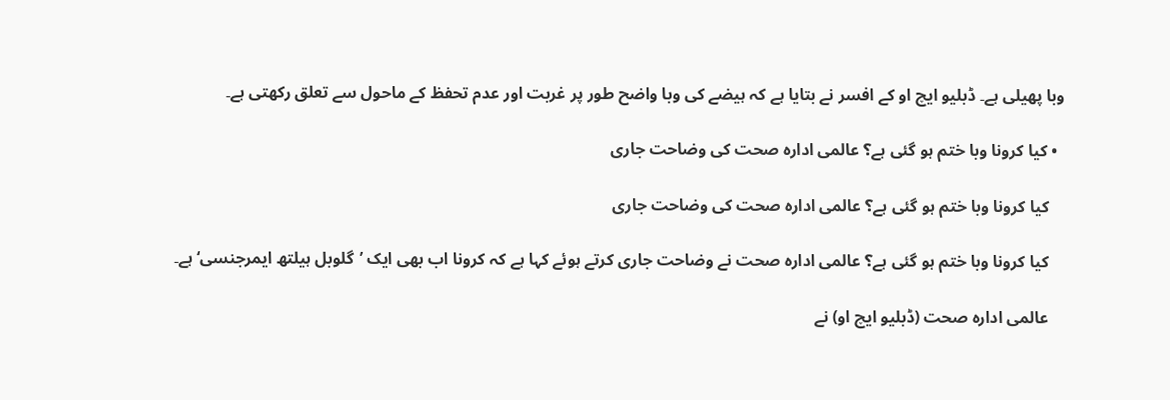وبا پھیلی ہے۔ ڈبلیو ایچ او کے افسر نے بتایا ہے کہ ہیضے کی وبا واضح طور پر غربت اور عدم تحفظ کے ماحول سے تعلق رکھتی ہے۔

  • کیا کرونا وبا ختم ہو گئی ہے؟ عالمی ادارہ صحت کی وضاحت جاری

    کیا کرونا وبا ختم ہو گئی ہے؟ عالمی ادارہ صحت کی وضاحت جاری

    کیا کرونا وبا ختم ہو گئی ہے؟ عالمی ادارہ صحت نے وضاحت جاری کرتے ہوئے کہا ہے کہ کرونا اب بھی ایک ’گلوبل ہیلتھ ایمرجنسی‘ ہے۔

    عالمی ادارہ صحت (ڈبلیو ایچ او) نے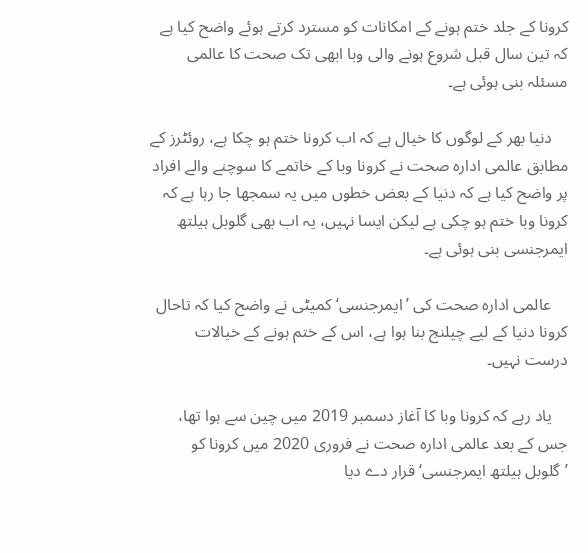کرونا کے جلد ختم ہونے کے امکانات کو مسترد کرتے ہوئے واضح کیا ہے کہ تین سال قبل شروع ہونے والی وبا ابھی تک صحت کا عالمی مسئلہ بنی ہوئی ہے۔

    دنیا بھر کے لوگوں کا خیال ہے کہ اب کرونا ختم ہو چکا ہے، روئٹرز کے مطابق عالمی ادارہ صحت نے کرونا وبا کے خاتمے کا سوچنے والے افراد پر واضح کیا ہے کہ دنیا کے بعض خطوں میں یہ سمجھا جا رہا ہے کہ کرونا وبا ختم ہو چکی ہے لیکن ایسا نہیں، یہ اب بھی گلوبل ہیلتھ ایمرجنسی بنی ہوئی ہے۔

    عالمی ادارہ صحت کی ’ایمرجنسی‘ کمیٹی نے واضح کیا کہ تاحال کرونا دنیا کے لیے چیلنج بنا ہوا ہے، اس کے ختم ہونے کے خیالات درست نہیں۔

    یاد رہے کہ کرونا وبا کا آغاز دسمبر 2019 میں چین سے ہوا تھا، جس کے بعد عالمی ادارہ صحت نے فروری 2020 میں کرونا کو ’گلوبل ہیلتھ ایمرجنسی‘ قرار دے دیا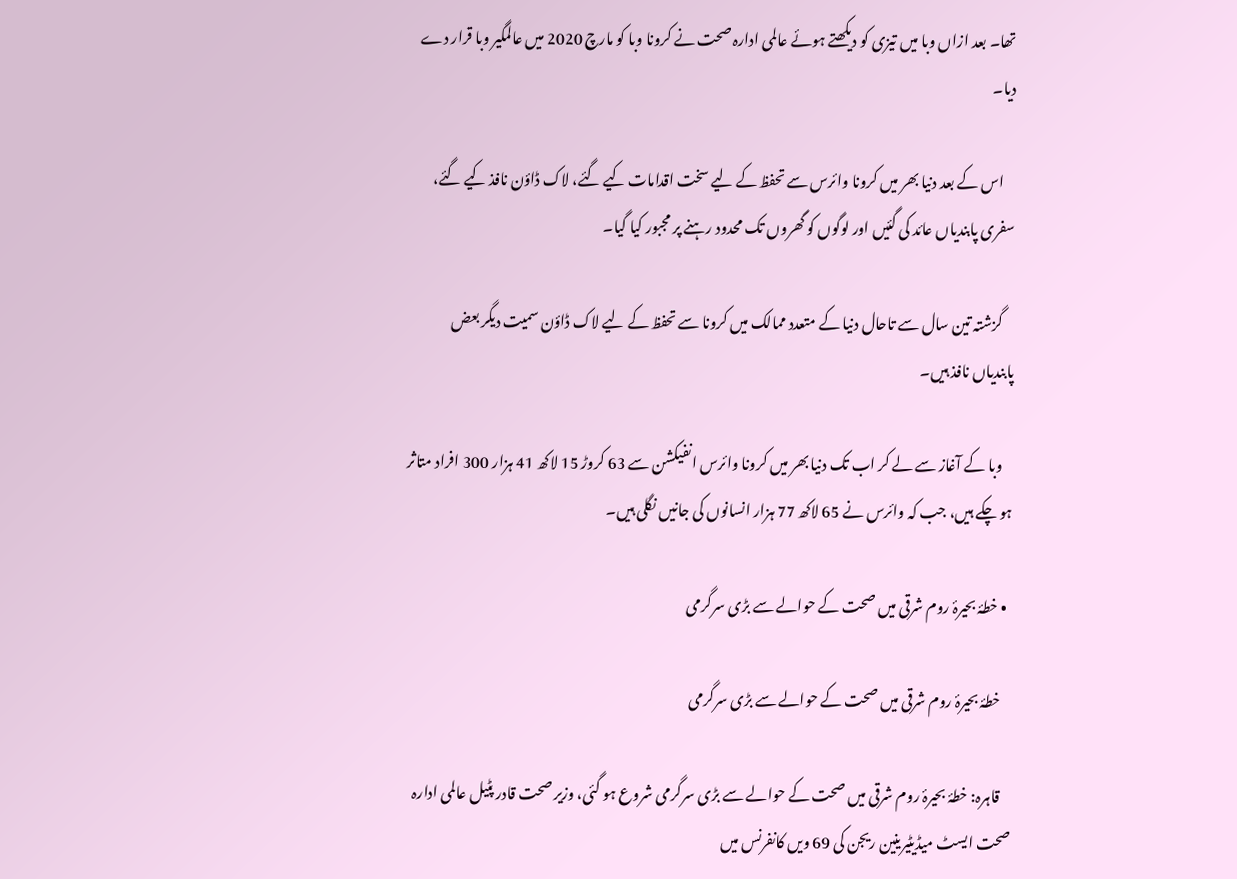تھا۔ بعد ازاں وبا میں تیزی کو دیکھتے ہوئے عالمی ادارہ صحت نے کرونا وبا کو مارچ 2020 میں عالمگیر وبا قرار دے دیا۔

    اس کے بعد دنیا بھر میں کرونا وائرس سے تحفظ کے لیے سخت اقدامات کیے گئے، لاک ڈاؤن نافذ کیے گئے، سفری پابندیاں عائد کی گئیں اور لوگوں کو گھروں تک محدود رہنے پر مجبور کیا گیا۔

    گزشتہ تین سال سے تاحال دنیا کے متعدد ممالک میں کرونا سے تحفظ کے لیے لاک ڈاؤن سمیت دیگر بعض پابندیاں نافذ ہیں۔

    وبا کے آغاز سے لے کر اب تک دنیا بھر میں کرونا وائرس انفیکشن سے 63 کروڑ 15 لاکھ 41 ہزار 300 افراد متاثر ہو چکے ہیں، جب کہ وائرس نے 65 لاکھ 77 ہزار انسانوں کی جانیں نگلی ہیں۔

  • خطۂ بحیرۂ روم شرقی میں صحت کے حوالے سے بڑی سرگرمی

    خطۂ بحیرۂ روم شرقی میں صحت کے حوالے سے بڑی سرگرمی

    قاہرہ: خطۂ بحیرۂ روم شرقی میں صحت کے حوالے سے بڑی سرگرمی شروع ہو گئی، وزیر صحت قادر پٹیل عالمی ادارہ صحت ایسٹ میڈیٹیرینین ریجن کی 69 ویں کانفرنس میں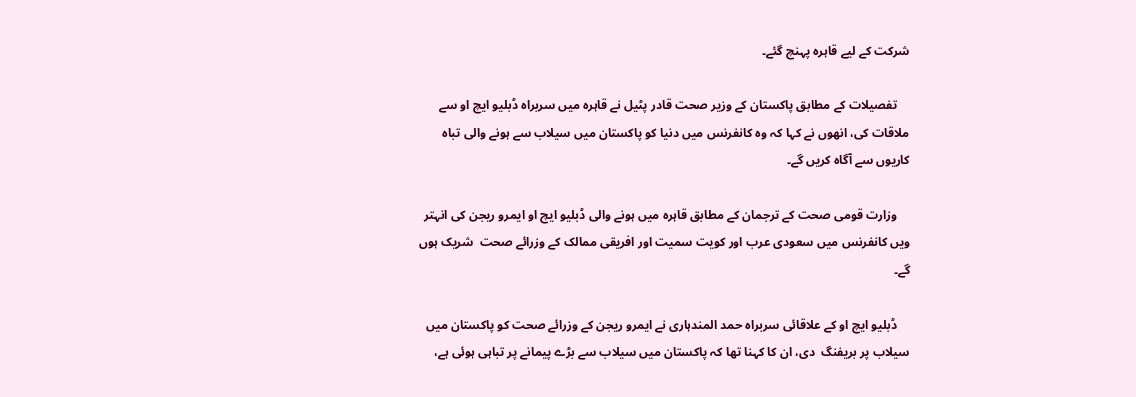شرکت کے لیے قاہرہ پہنچ گئے۔

    تفصیلات کے مطابق پاکستان کے وزیر صحت قادر پٹیل نے قاہرہ میں سربراہ ڈبلیو ایچ او سے ملاقات کی، انھوں نے کہا کہ وہ کانفرنس میں دنیا کو پاکستان میں سیلاب سے ہونے والی تباہ کاریوں سے آگاہ کریں گے۔

    وزارت قومی صحت کے ترجمان کے مطابق قاہرہ میں ہونے والی ڈبلیو ایچ او ایمرو ریجن کی انہتر ویں کانفرنس میں سعودی عرب اور کویت سمیت اور افریقی ممالک کے وزرائے صحت  شریک ہوں گے۔

    ڈبلیو ایچ او کے علاقائی سربراہ حمد المندہاری نے ایمرو ریجن کے وزرائے صحت کو پاکستان میں سیلاب پر بریفنگ  دی، ان کا کہنا تھا کہ پاکستان میں سیلاب سے بڑے پیمانے پر تباہی ہوئی ہے،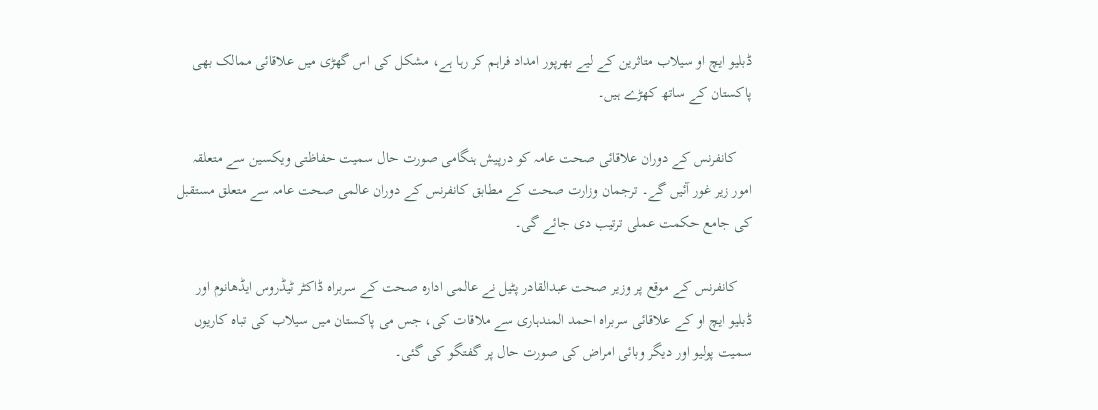ڈبلیو ایچ او سیلاب متاثرین کے لیے بھرپور امداد فراہم کر رہا ہے، مشکل کی اس گھڑی میں علاقائی ممالک بھی پاکستان کے ساتھ کھڑے ہیں۔

    کانفرنس کے دوران علاقائی صحت عامہ کو درپیش ہنگامی صورت حال سمیت حفاظتی ویکسین سے متعلقہ امور زیر غور آئیں گے۔ ترجمان وزارت صحت کے مطابق کانفرنس کے دوران عالمی صحت عامہ سے متعلق مستقبل کی جامع حکمت عملی ترتیب دی جائے گی۔

    کانفرنس کے موقع پر وزیر صحت عبدالقادر پٹیل نے عالمی ادارہ صحت کے سربراہ ڈاکٹر ٹیڈروس ایڈھانوم اور ڈبلیو ایچ او کے علاقائی سربراہ احمد المندہاری سے ملاقات کی، جس می پاکستان میں سیلاب کی تباہ کاریوں سمیت پولیو اور دیگر وبائی امراض کی صورت حال پر گفتگو کی گئی۔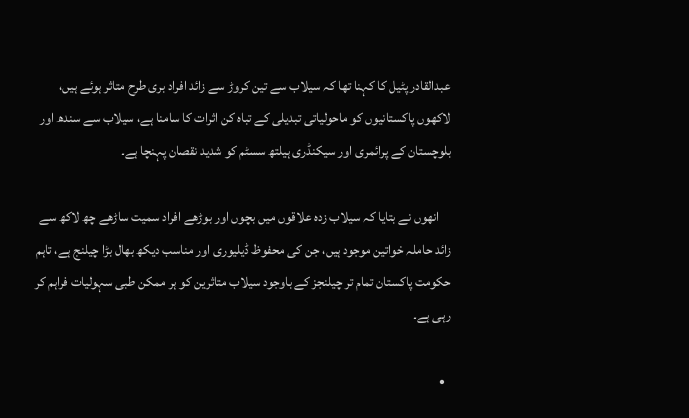عبدالقادر پٹیل کا کہنا تھا کہ سیلاب سے تین کروڑ سے زائد افراد بری طرح متاثر ہوئے ہیں، لاکھوں پاکستانیوں کو ماحولیاتی تبدیلی کے تباہ کن اثرات کا سامنا ہے، سیلاب سے سندھ اور بلوچستان کے پرائمری اور سیکنڈری ہیلتھ سسٹم کو شدید نقصان پہنچا ہے۔

    انھوں نے بتایا کہ سیلاب زدہ علاقوں میں بچوں اور بوڑھے افراد سمیت ساڑھے چھ لاکھ سے زائد حاملہ خواتین موجود ہیں، جن کی محفوظ ڈیلیوری اور مناسب دیکھ بھال بڑا چیلنج ہے، تاہم حکومت پاکستان تمام تر چیلنجز کے باوجود سیلاب متاثرین کو ہر ممکن طبی سہولیات فراہم کر رہی ہے۔

  •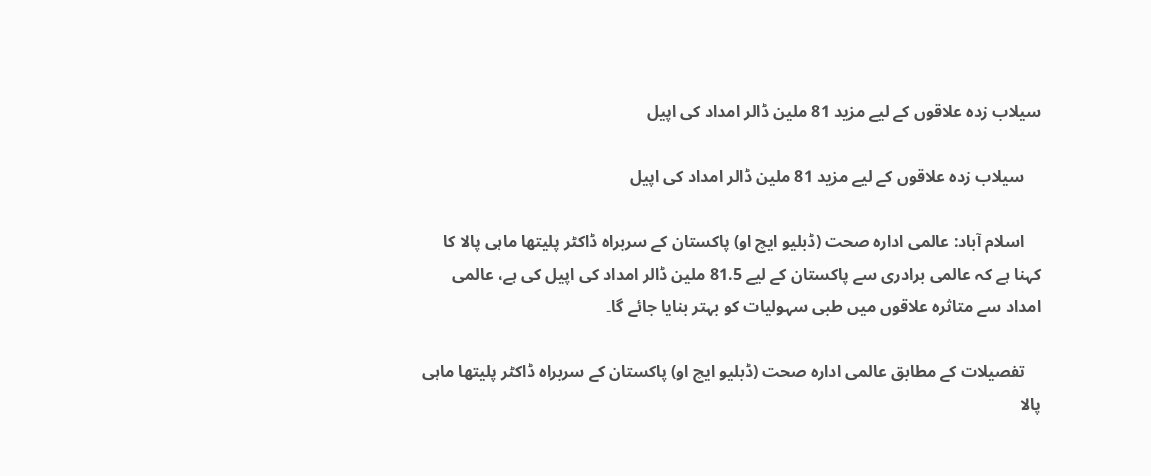سیلاب زدہ علاقوں کے لیے مزید 81 ملین ڈالر امداد کی اپیل

    سیلاب زدہ علاقوں کے لیے مزید 81 ملین ڈالر امداد کی اپیل

    اسلام آباد: عالمی ادارہ صحت (ڈبلیو ایچ او) پاکستان کے سربراہ ڈاکٹر پلیتھا ماہی پالا کا کہنا ہے کہ عالمی برادری سے پاکستان کے لیے 81.5 ملین ڈالر امداد کی اپیل کی ہے، عالمی امداد سے متاثرہ علاقوں میں طبی سہولیات کو بہتر بنایا جائے گا۔

    تفصیلات کے مطابق عالمی ادارہ صحت (ڈبلیو ایچ او) پاکستان کے سربراہ ڈاکٹر پلیتھا ماہی پالا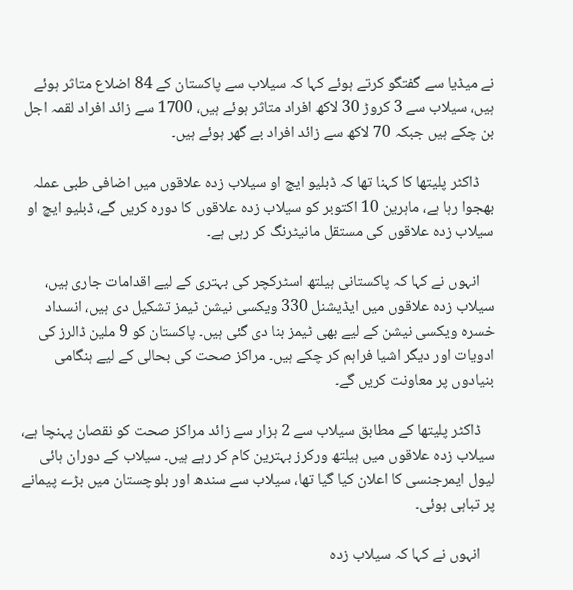نے میڈیا سے گفتگو کرتے ہوئے کہا کہ سیلاب سے پاکستان کے 84 اضلاع متاثر ہوئے ہیں، سیلاب سے 3 کروڑ 30 لاکھ افراد متاثر ہوئے ہیں، 1700 سے زائد افراد لقمہ اجل بن چکے ہیں جبکہ 70 لاکھ سے زائد افراد بے گھر ہوئے ہیں۔

    ڈاکٹر پلیتھا کا کہنا تھا کہ ڈبلیو ایچ او سیلاب زدہ علاقوں میں اضافی طبی عملہ بھجوا رہا ہے، ماہرین 10 اکتوبر کو سیلاب زدہ علاقوں کا دورہ کریں گے، ڈبلیو ایچ او سیلاب زدہ علاقوں کی مستقل مانیٹرنگ کر رہی ہے۔

    انہوں نے کہا کہ پاکستانی ہیلتھ اسٹرکچر کی بہتری کے لیے اقدامات جاری ہیں، سیلاب زدہ علاقوں میں ایڈیشنل 330 ویکسی نیشن ٹیمز تشکیل دی ہیں، انسداد خسرہ ویکسی نیشن کے لیے بھی ٹیمز بنا دی گئی ہیں۔ پاکستان کو 9 ملین ڈالرز کی ادویات اور دیگر اشیا فراہم کر چکے ہیں۔ مراکز صحت کی بحالی کے لیے ہنگامی بنیادوں پر معاونت کریں گے۔

    ڈاکٹر پلیتھا کے مطابق سیلاب سے 2 ہزار سے زائد مراکز صحت کو نقصان پہنچا ہے، سیلاب زدہ علاقوں میں ہیلتھ ورکرز بہترین کام کر رہے ہیں۔ سیلاب کے دوران ہائی لیول ایمرجنسی کا اعلان کیا گیا تھا، سیلاب سے سندھ اور بلوچستان میں بڑے پیمانے پر تباہی ہوئی۔

    انہوں نے کہا کہ سیلاب زدہ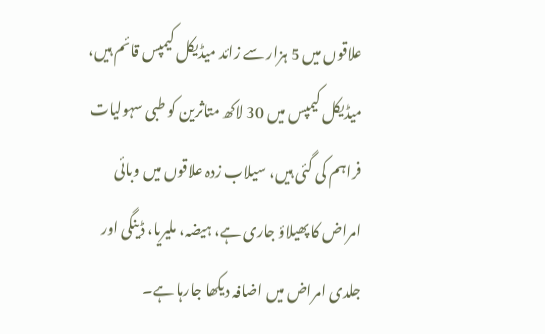علاقوں میں 5 ہزار سے زائد میڈیکل کیمپس قائم ہیں، میڈیکل کیمپس میں 30 لاکھ متاثرین کو طبی سہولیات فراہم کی گئی ہیں، سیلاب زدہ علاقوں میں وبائی امراض کا پھیلاؤ جاری ہے، ہیضہ، ملیریا، ڈینگی اور جلدی امراض میں اضافہ دیکھا جارہا ہے۔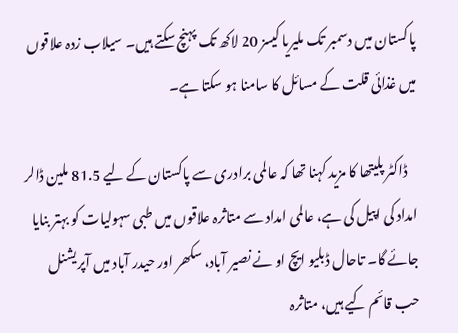پاکستان میں دسمبر تک ملیریا کیسز 20 لاکھ تک پہنچ سکتے ہیں۔ سیلاب زدہ علاقوں میں غذائی قلت کے مسائل کا سامنا ہو سکتا ہے۔

    ڈاکٹر پلیتھا کا مزید کہنا تھا کہ عالمی برادری سے پاکستان کے لیے 81.5 ملین ڈالر امداد کی اپیل کی ہے، عالمی امداد سے متاثرہ علاقوں میں طبی سہولیات کو بہتر بنایا جائے گا۔ تاحال ڈبلیو ایچ او نے نصیر آباد، سکھر اور حیدر آباد میں آپریشنل حب قائم کیے ہیں، متاثرہ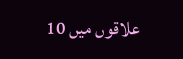علاقوں میں 10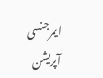ایمرجنسی آپریشن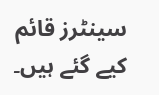سینٹرز قائم کیے گئے ہیں۔